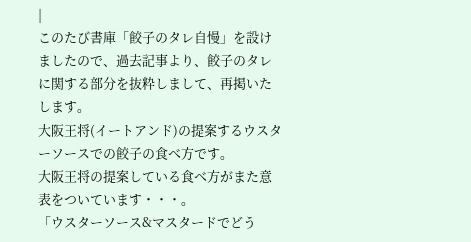|
このたび書庫「餃子のタレ自慢」を設けましたので、過去記事より、餃子のタレに関する部分を抜粋しまして、再掲いたします。
大阪王将(イートアンド)の提案するウスターソースでの餃子の食べ方です。
大阪王将の提案している食べ方がまた意表をついています・・・。
「ウスターソース&マスタードでどう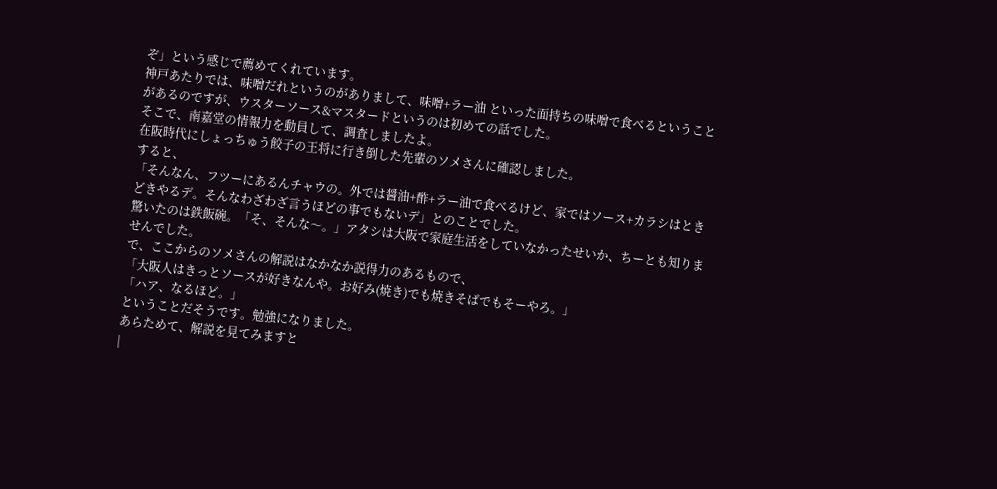ぞ」という感じで薦めてくれています。
神戸あたりでは、味噌だれというのがありまして、味噌+ラー油 といった面持ちの味噌で食べるということがあるのですが、ウスターソース&マスタードというのは初めての話でした。
そこで、南嘉堂の情報力を動員して、調査しましたよ。
在阪時代にしょっちゅう餃子の王将に行き倒した先輩のソメさんに確認しました。
すると、
「そんなん、フツーにあるんチャウの。外では醤油+酢+ラー油で食べるけど、家ではソース+カラシはときどきやるデ。そんなわざわざ言うほどの事でもないデ」とのことでした。
驚いたのは鉄飯碗。「そ、そんな〜。」アタシは大阪で家庭生活をしていなかったせいか、ちーとも知りませんでした。
で、ここからのソメさんの解説はなかなか説得力のあるもので、
「大阪人はきっとソースが好きなんや。お好み(焼き)でも焼きそばでもそーやろ。」
「ハア、なるほど。」
ということだそうです。勉強になりました。
あらためて、解説を見てみますと
|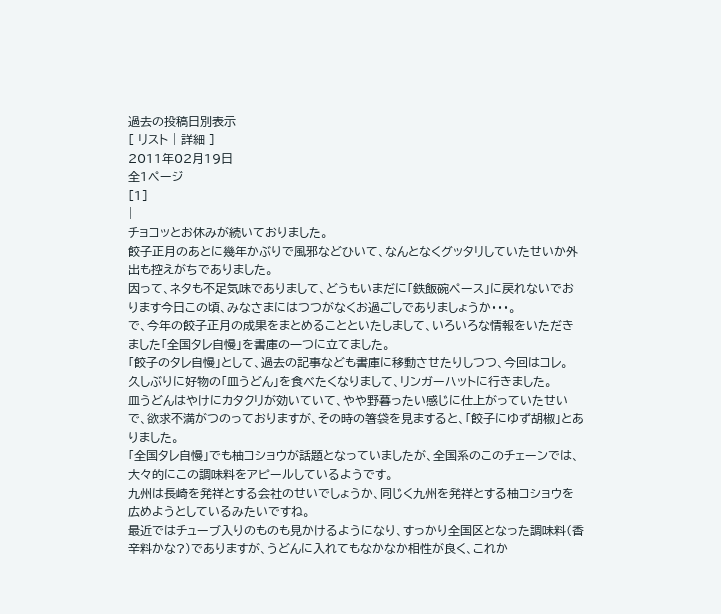過去の投稿日別表示
[ リスト | 詳細 ]
2011年02月19日
全1ページ
[1]
|
チョコッとお休みが続いておりました。
餃子正月のあとに幾年かぶりで風邪などひいて、なんとなくグッタリしていたせいか外出も控えがちでありました。
因って、ネタも不足気味でありまして、どうもいまだに「鉄飯碗ペース」に戻れないでおります今日この頃、みなさまにはつつがなくお過ごしでありましょうか・・・。
で、今年の餃子正月の成果をまとめることといたしまして、いろいろな情報をいただきました「全国タレ自慢」を書庫の一つに立てました。
「餃子のタレ自慢」として、過去の記事なども書庫に移動させたりしつつ、今回はコレ。
久しぶりに好物の「皿うどん」を食べたくなりまして、リンガーハットに行きました。
皿うどんはやけにカタクリが効いていて、やや野暮ったい感じに仕上がっていたせいで、欲求不満がつのっておりますが、その時の箸袋を見ますると、「餃子にゆず胡椒」とありました。
「全国タレ自慢」でも柚コショウが話題となっていましたが、全国系のこのチェーンでは、大々的にこの調味料をアピールしているようです。
九州は長崎を発祥とする会社のせいでしょうか、同じく九州を発祥とする柚コショウを広めようとしているみたいですね。
最近ではチューブ入りのものも見かけるようになり、すっかり全国区となった調味料(香辛料かな?)でありますが、うどんに入れてもなかなか相性が良く、これか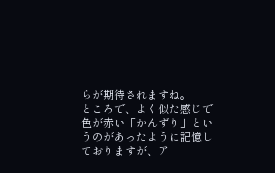らが期待されますね。
ところで、よく似た感じで色が赤い「かんずり」というのがあったように記憶しておりますが、ア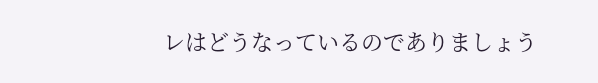レはどうなっているのでありましょう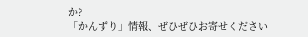か?
「かんずり」情報、ぜひぜひお寄せください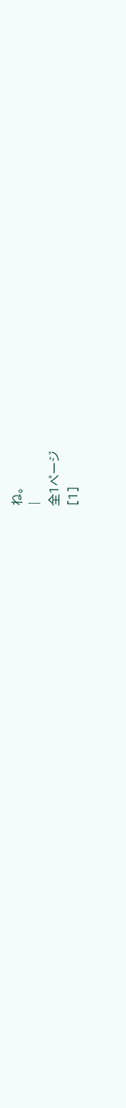ね。
|
全1ページ
[1]